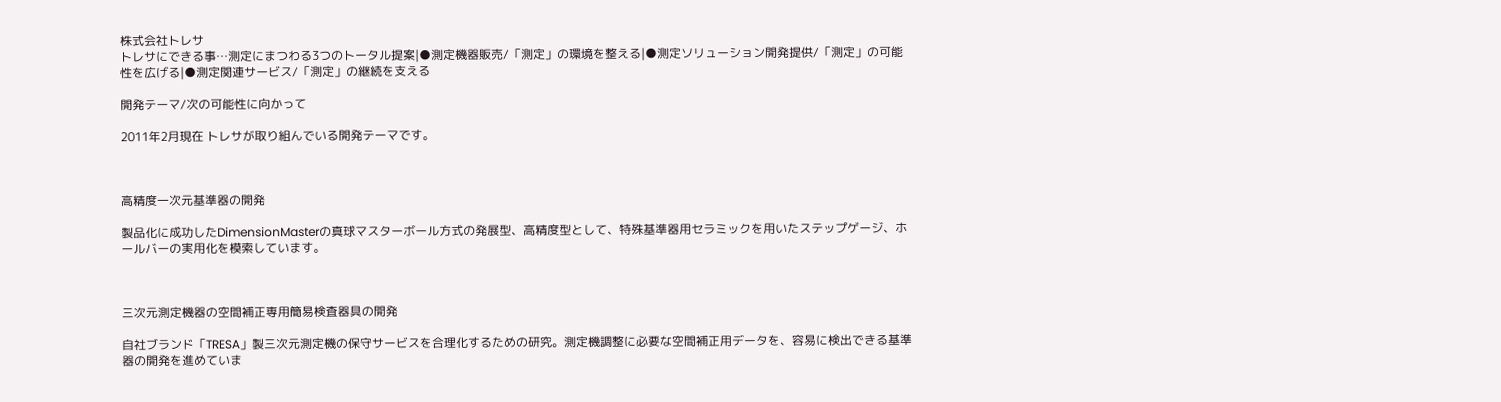株式会社トレサ
トレサにできる事…測定にまつわる3つのトータル提案|●測定機器販売/「測定」の環境を整える|●測定ソリューション開発提供/「測定」の可能性を広げる|●測定関連サービス/「測定」の継続を支える

開発テーマ/次の可能性に向かって

2011年2月現在 トレサが取り組んでいる開発テーマです。



高精度一次元基準器の開発

製品化に成功したDimensionMasterの真球マスターボール方式の発展型、高精度型として、特殊基準器用セラミックを用いたステップゲージ、ホールバーの実用化を模索しています。



三次元測定機器の空間補正専用簡易検査器具の開発

自社ブランド「TRESA」製三次元測定機の保守サービスを合理化するための研究。測定機調整に必要な空間補正用データを、容易に検出できる基準器の開発を進めていま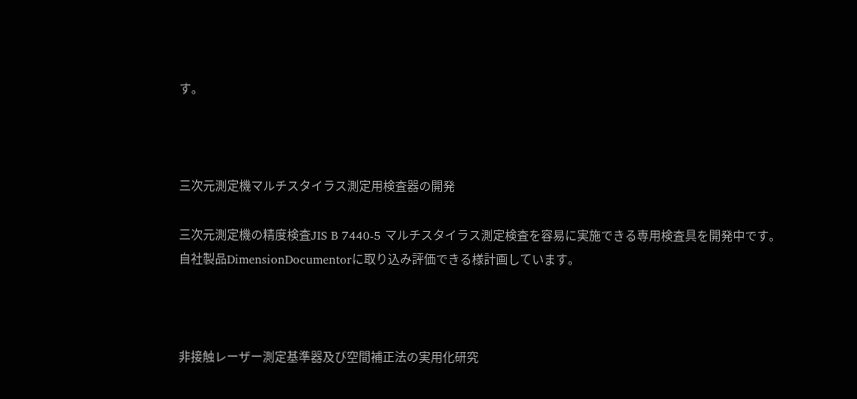す。



三次元測定機マルチスタイラス測定用検査器の開発

三次元測定機の精度検査JIS B 7440-5 マルチスタイラス測定検査を容易に実施できる専用検査具を開発中です。
自社製品DimensionDocumentorに取り込み評価できる様計画しています。



非接触レーザー測定基準器及び空間補正法の実用化研究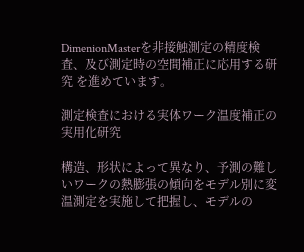DimenionMasterを非接触測定の精度検査、及び測定時の空間補正に応用する研究 を進めています。

測定検査における実体ワーク温度補正の実用化研究

構造、形状によって異なり、予測の難しいワークの熱膨張の傾向をモデル別に変温測定を実施して把握し、モデルの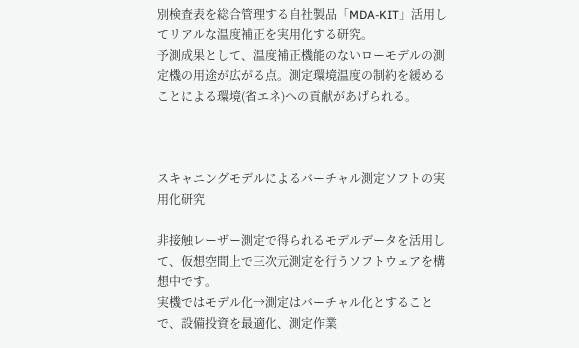別検査表を総合管理する自社製品「MDA-KIT」活用してリアルな温度補正を実用化する研究。
予測成果として、温度補正機能のないローモデルの測定機の用途が広がる点。測定環境温度の制約を緩めることによる環境(省エネ)への貢献があげられる。



スキャニングモデルによるバーチャル測定ソフトの実用化研究

非接触レーザー測定で得られるモデルデータを活用して、仮想空間上で三次元測定を行うソフトウェアを構想中です。
実機ではモデル化→測定はバーチャル化とすることで、設備投資を最適化、測定作業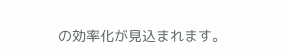の効率化が見込まれます。